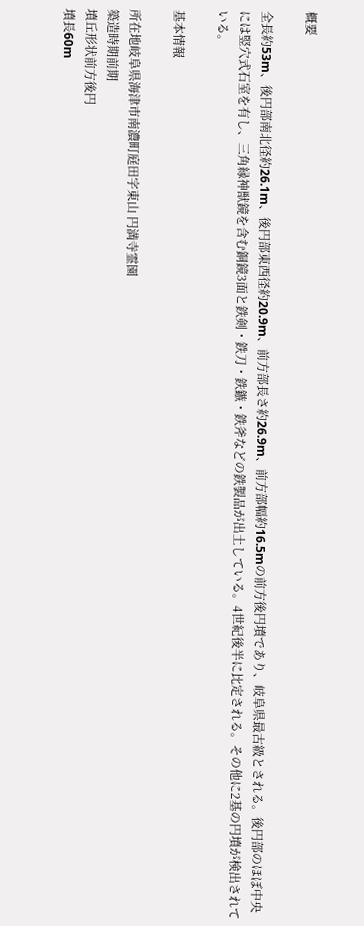概要

全長約53m、後円部南北径約26.1m、後円部東西径約20.9m、前方部長さ約26.9m、前方部幅約16.5mの前方後円墳であり、岐阜県最古級とされる。後円部のほぼ中央には竪穴式石室を有し、三角縁神獣鏡を含む銅鏡3面と鉄剣・鉄刀・鉄鏃・鉄斧などの鉄製品が出土している。4世紀後半に比定される。その他に2基の円墳が検出されている。

基本情報

所在地岐阜県海津市南濃町庭田字東山 円満寺霊園
築造時期前期
墳丘形状前方後円
墳長60m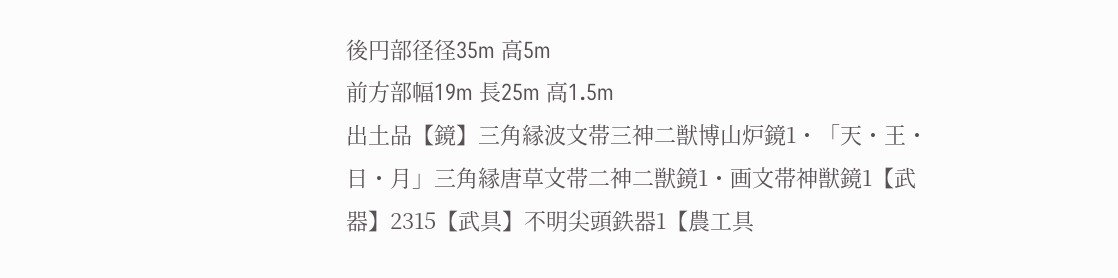後円部径径35m 高5m
前方部幅19m 長25m 高1.5m
出土品【鏡】三角縁波文帯三神二獣博山炉鏡1・「天・王・日・月」三角縁唐草文帯二神二獣鏡1・画文帯神獣鏡1【武器】2315【武具】不明尖頭鉄器1【農工具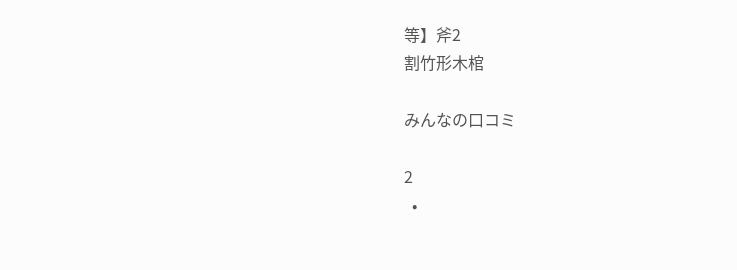等】斧2
割竹形木棺

みんなの口コミ

2
  •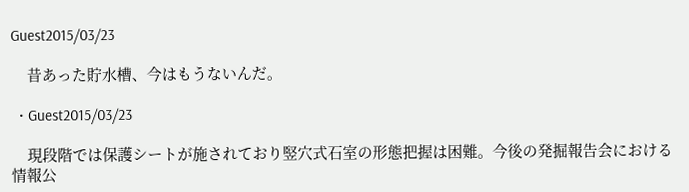Guest2015/03/23

    昔あった貯水槽、今はもうないんだ。

  • Guest2015/03/23

    現段階では保護シートが施されており竪穴式石室の形態把握は困難。今後の発掘報告会における情報公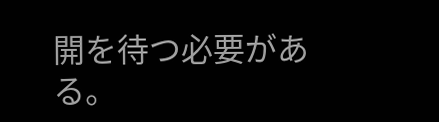開を待つ必要がある。